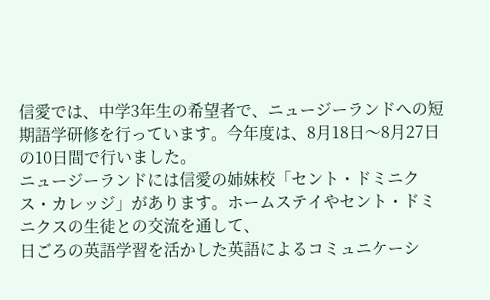信愛では、中学3年生の希望者で、ニュージーランドへの短期語学研修を行っています。今年度は、8月18日〜8月27日の10日間で行いました。
ニュージーランドには信愛の姉妹校「セント・ドミニクス・カレッジ」があります。ホームステイやセント・ドミニクスの生徒との交流を通して、
日ごろの英語学習を活かした英語によるコミュニケーシ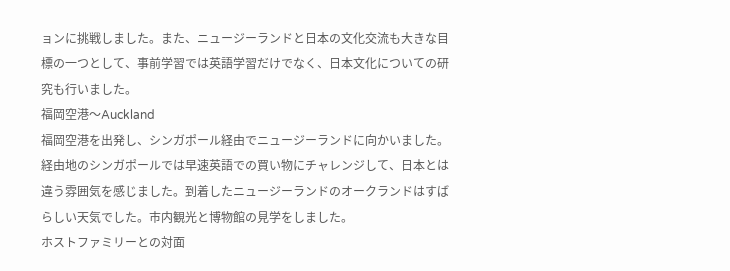ョンに挑戦しました。また、ニュージーランドと日本の文化交流も大きな目標の一つとして、事前学習では英語学習だけでなく、日本文化についての研究も行いました。
福岡空港〜Auckland
福岡空港を出発し、シンガポール経由でニュージーランドに向かいました。経由地のシンガポールでは早速英語での買い物にチャレンジして、日本とは違う雰囲気を感じました。到着したニュージーランドのオークランドはすばらしい天気でした。市内観光と博物館の見学をしました。
ホストファミリーとの対面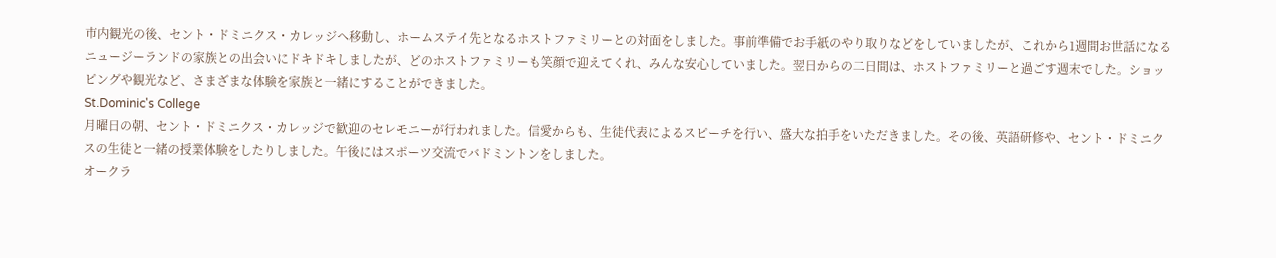市内観光の後、セント・ドミニクス・カレッジへ移動し、ホームステイ先となるホストファミリーとの対面をしました。事前準備でお手紙のやり取りなどをしていましたが、これから1週間お世話になるニュージーランドの家族との出会いにドキドキしましたが、どのホストファミリーも笑顔で迎えてくれ、みんな安心していました。翌日からの二日間は、ホストファミリーと過ごす週末でした。ショッピングや観光など、さまざまな体験を家族と一緒にすることができました。
St.Dominic's College
月曜日の朝、セント・ドミニクス・カレッジで歓迎のセレモニーが行われました。信愛からも、生徒代表によるスピーチを行い、盛大な拍手をいただきました。その後、英語研修や、セント・ドミニクスの生徒と一緒の授業体験をしたりしました。午後にはスポーツ交流でバドミントンをしました。
オークラ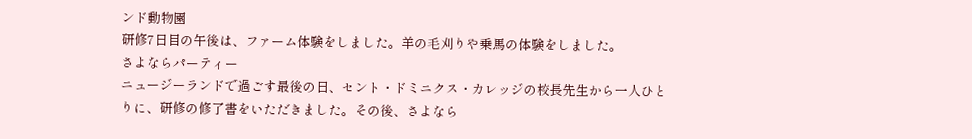ンド動物園
研修7日目の午後は、ファーム体験をしました。羊の毛刈りや乗馬の体験をしました。
さよならパーティー
ニュージーランドで過ごす最後の日、セント・ドミニクス・カレッジの校長先生から一人ひとりに、研修の修了書をいただきました。その後、さよなら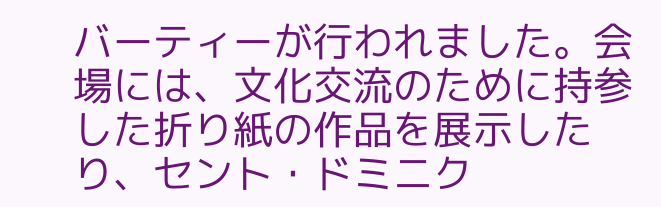バーティーが行われました。会場には、文化交流のために持参した折り紙の作品を展示したり、セント・ドミニク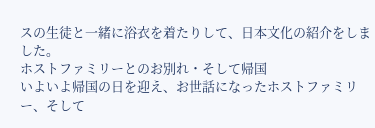スの生徒と一緒に浴衣を着たりして、日本文化の紹介をしました。
ホストファミリーとのお別れ・そして帰国
いよいよ帰国の日を迎え、お世話になったホストファミリー、そして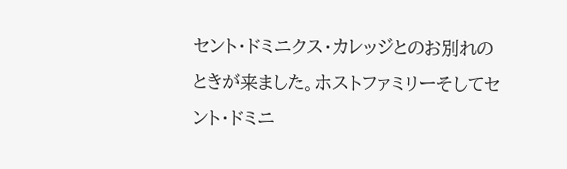セント・ドミニクス・カレッジとのお別れのときが来ました。ホストファミリーそしてセント・ドミニ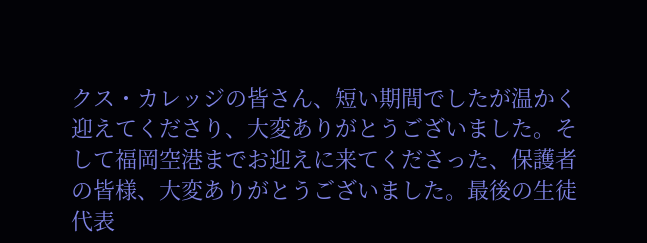クス・カレッジの皆さん、短い期間でしたが温かく迎えてくださり、大変ありがとうございました。そして福岡空港までお迎えに来てくださった、保護者の皆様、大変ありがとうございました。最後の生徒代表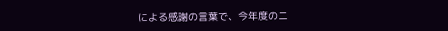による感謝の言葉で、今年度のニ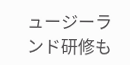ュージーランド研修も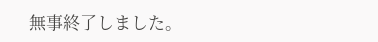無事終了しました。